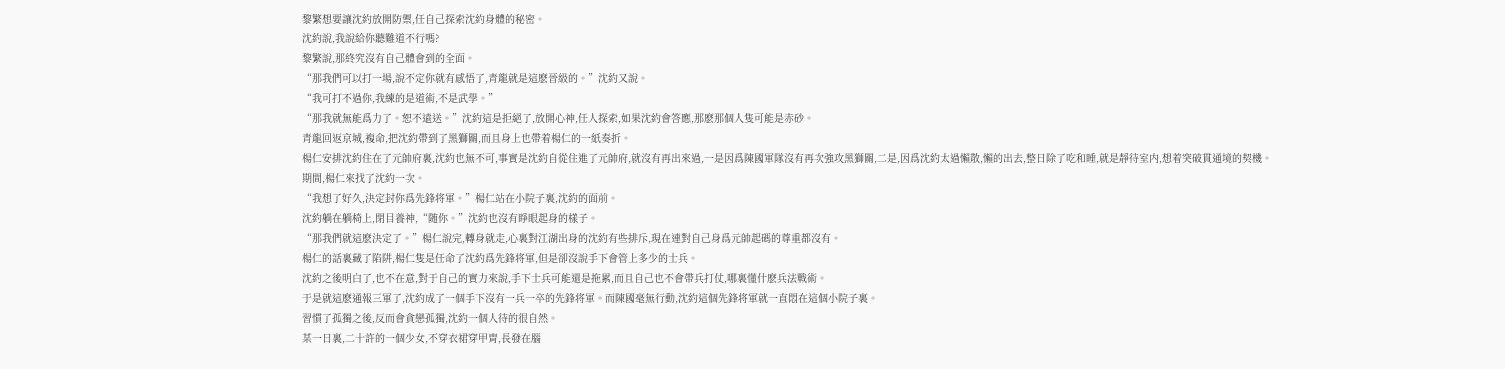黎繁想要讓沈約放開防禦,任自己探索沈約身體的秘密。
沈約說,我說給你聽難道不行嗎?
黎繁說,那終究沒有自己體會到的全面。
“那我們可以打一場,說不定你就有感悟了,青龍就是這麽晉級的。”沈約又說。
“我可打不過你,我練的是道術,不是武學。”
“那我就無能爲力了。恕不遠送。”沈約這是拒絕了,放開心神,任人探索,如果沈約會答應,那麽那個人隻可能是赤砂。
青龍回返京城,複命,把沈約帶到了黑獅關,而且身上也帶着楊仁的一紙奏折。
楊仁安排沈約住在了元帥府裏,沈約也無不可,事實是沈約自從住進了元帥府,就沒有再出來過,一是因爲陳國軍隊沒有再次強攻黑獅關,二是,因爲沈約太過懶散,懶的出去,整日除了吃和睡,就是靜待室内,想着突破貫通境的契機。
期間,楊仁來找了沈約一次。
“我想了好久,決定封你爲先鋒将軍。”楊仁站在小院子裏,沈約的面前。
沈約躺在躺椅上,閉目養神,“随你。”沈約也沒有睜眼起身的樣子。
“那我們就這麽決定了。”楊仁說完,轉身就走,心裏對江湖出身的沈約有些排斥,現在連對自己身爲元帥起碼的尊重都沒有。
楊仁的話裏藏了陷阱,楊仁隻是任命了沈約爲先鋒将軍,但是卻沒說手下會管上多少的士兵。
沈約之後明白了,也不在意,對于自己的實力來說,手下士兵可能還是拖累,而且自己也不會帶兵打仗,哪裏懂什麽兵法戰術。
于是就這麽通報三軍了,沈約成了一個手下沒有一兵一卒的先鋒将軍。而陳國毫無行動,沈約這個先鋒将軍就一直悶在這個小院子裏。
習慣了孤獨之後,反而會貪戀孤獨,沈約一個人待的很自然。
某一日裏,二十許的一個少女,不穿衣裙穿甲胄,長發在腦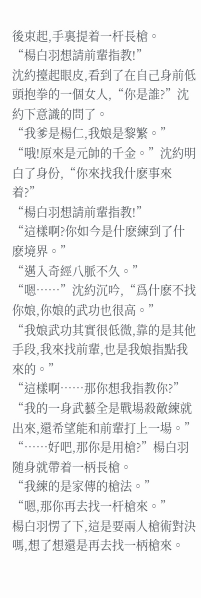後束起,手裏提着一杆長槍。
“楊白羽想請前輩指教!”
沈約擡起眼皮,看到了在自己身前低頭抱拳的一個女人,“你是誰?”沈約下意識的問了。
“我爹是楊仁,我娘是黎繁。”
“哦!原來是元帥的千金。”沈約明白了身份,“你來找我什麽事來着?”
“楊白羽想請前輩指教!”
“這樣啊?你如今是什麽練到了什麽境界。”
“邁入奇經八脈不久。”
“嗯……”沈約沉吟,“爲什麽不找你娘,你娘的武功也很高。”
“我娘武功其實很低微,靠的是其他手段,我來找前輩,也是我娘指點我來的。”
“這樣啊……那你想我指教你?”
“我的一身武藝全是戰場殺敵練就出來,還希望能和前輩打上一場。”
“……好吧,那你是用槍?”楊白羽随身就帶着一柄長槍。
“我練的是家傳的槍法。”
“嗯,那你再去找一杆槍來。”
楊白羽愣了下,這是要兩人槍術對決嗎,想了想還是再去找一柄槍來。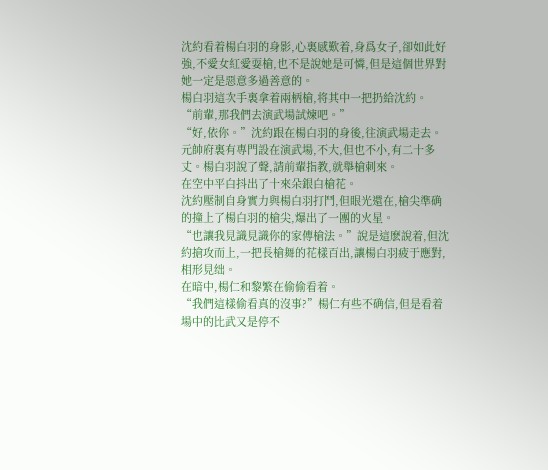沈約看着楊白羽的身影,心裏感歎着,身爲女子,卻如此好強,不愛女紅愛耍槍,也不是說她是可憐,但是這個世界對她一定是惡意多過善意的。
楊白羽這次手裏拿着兩柄槍,将其中一把扔給沈約。
“前輩,那我們去演武場試煉吧。”
“好,依你。”沈約跟在楊白羽的身後,往演武場走去。
元帥府裏有專門設在演武場,不大,但也不小,有二十多丈。楊白羽說了聲,請前輩指教,就舉槍刺來。
在空中平白抖出了十來朵銀白槍花。
沈約壓制自身實力與楊白羽打鬥,但眼光還在,槍尖準确的撞上了楊白羽的槍尖,爆出了一團的火星。
“也讓我見識見識你的家傳槍法。”說是這麽說着,但沈約搶攻而上,一把長槍舞的花樣百出,讓楊白羽疲于應對,相形見绌。
在暗中,楊仁和黎繁在偷偷看着。
“我們這樣偷看真的沒事?”楊仁有些不确信,但是看着場中的比武又是停不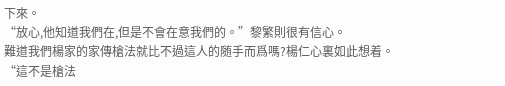下來。
“放心,他知道我們在,但是不會在意我們的。”黎繁則很有信心。
難道我們楊家的家傳槍法就比不過這人的随手而爲嗎?楊仁心裏如此想着。
“這不是槍法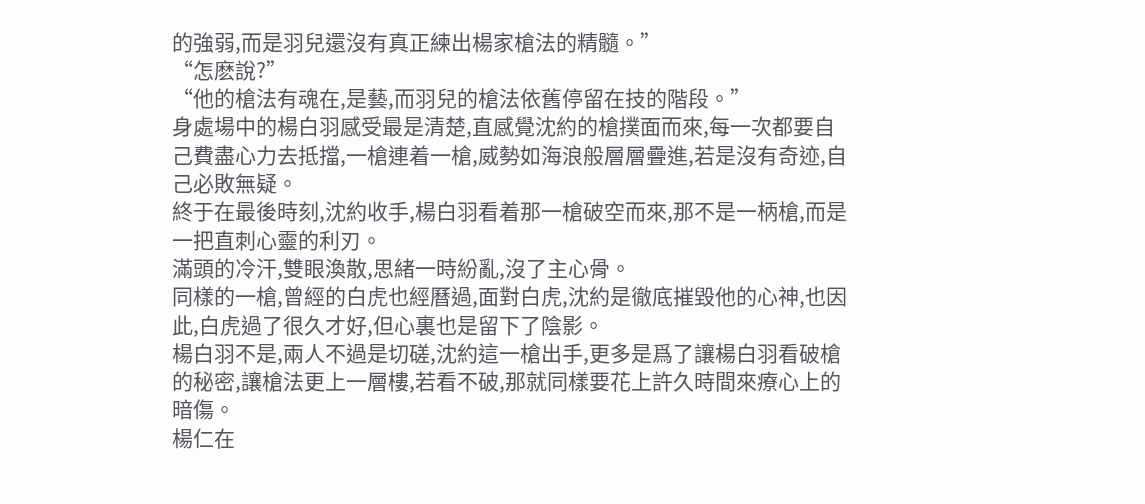的強弱,而是羽兒還沒有真正練出楊家槍法的精髓。”
“怎麽說?”
“他的槍法有魂在,是藝,而羽兒的槍法依舊停留在技的階段。”
身處場中的楊白羽感受最是清楚,直感覺沈約的槍撲面而來,每一次都要自己費盡心力去抵擋,一槍連着一槍,威勢如海浪般層層疊進,若是沒有奇迹,自己必敗無疑。
終于在最後時刻,沈約收手,楊白羽看着那一槍破空而來,那不是一柄槍,而是一把直刺心靈的利刃。
滿頭的冷汗,雙眼渙散,思緒一時紛亂,沒了主心骨。
同樣的一槍,曾經的白虎也經曆過,面對白虎,沈約是徹底摧毀他的心神,也因此,白虎過了很久才好,但心裏也是留下了陰影。
楊白羽不是,兩人不過是切磋,沈約這一槍出手,更多是爲了讓楊白羽看破槍的秘密,讓槍法更上一層樓,若看不破,那就同樣要花上許久時間來療心上的暗傷。
楊仁在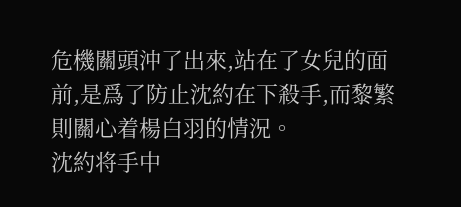危機關頭沖了出來,站在了女兒的面前,是爲了防止沈約在下殺手,而黎繁則關心着楊白羽的情況。
沈約将手中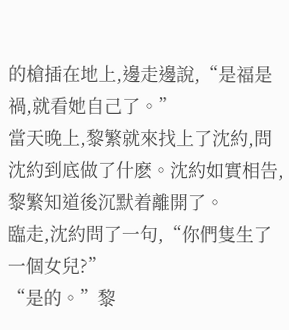的槍插在地上,邊走邊說,“是福是禍,就看她自己了。”
當天晚上,黎繁就來找上了沈約,問沈約到底做了什麽。沈約如實相告,黎繁知道後沉默着離開了。
臨走,沈約問了一句,“你們隻生了一個女兒?”
“是的。”黎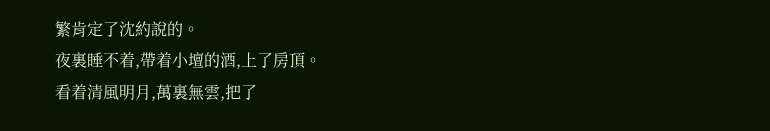繁肯定了沈約說的。
夜裏睡不着,帶着小壇的酒,上了房頂。
看着清風明月,萬裏無雲,把了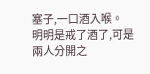塞子,一口酒入喉。
明明是戒了酒了,可是兩人分開之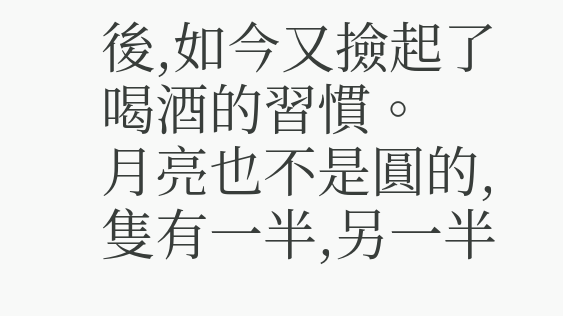後,如今又撿起了喝酒的習慣。
月亮也不是圓的,隻有一半,另一半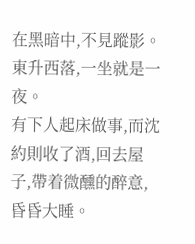在黑暗中,不見蹤影。
東升西落,一坐就是一夜。
有下人起床做事,而沈約則收了酒,回去屋子,帶着微醺的醉意,昏昏大睡。